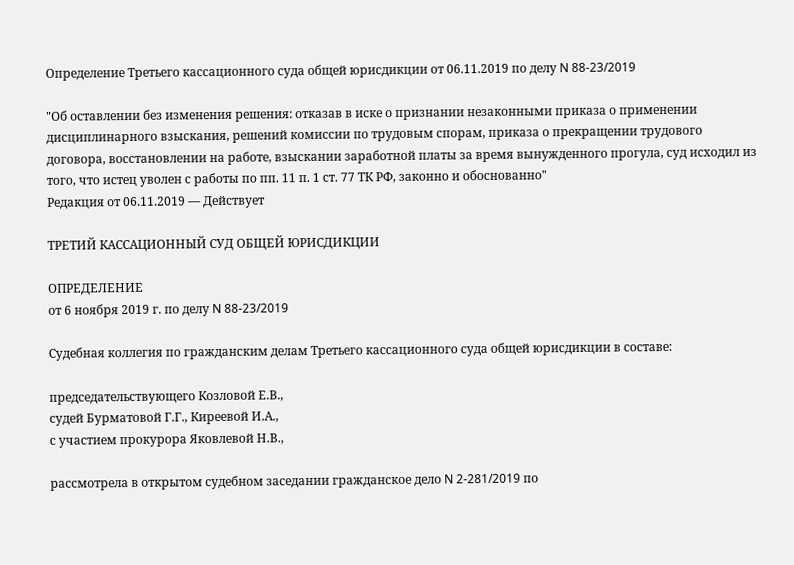Определение Третьего кассационного суда общей юрисдикции от 06.11.2019 по делу N 88-23/2019

"Об оставлении без изменения решения: отказав в иске о признании незаконными приказа о применении дисциплинарного взыскания, решений комиссии по трудовым спорам, приказа о прекращении трудового договора, восстановлении на работе, взыскании заработной платы за время вынужденного прогула, суд исходил из того, что истец уволен с работы по пп. 11 п. 1 ст. 77 ТК РФ, законно и обоснованно"
Редакция от 06.11.2019 — Действует

ТРЕТИЙ КАССАЦИОННЫЙ СУД ОБЩЕЙ ЮРИСДИКЦИИ

ОПРЕДЕЛЕНИЕ
от 6 ноября 2019 г. по делу N 88-23/2019

Судебная коллегия по гражданским делам Третьего кассационного суда общей юрисдикции в составе:

председательствующего Козловой Е.В.,
судей Бурматовой Г.Г., Киреевой И.А.,
с участием прокурора Яковлевой Н.В.,

рассмотрела в открытом судебном заседании гражданское дело N 2-281/2019 по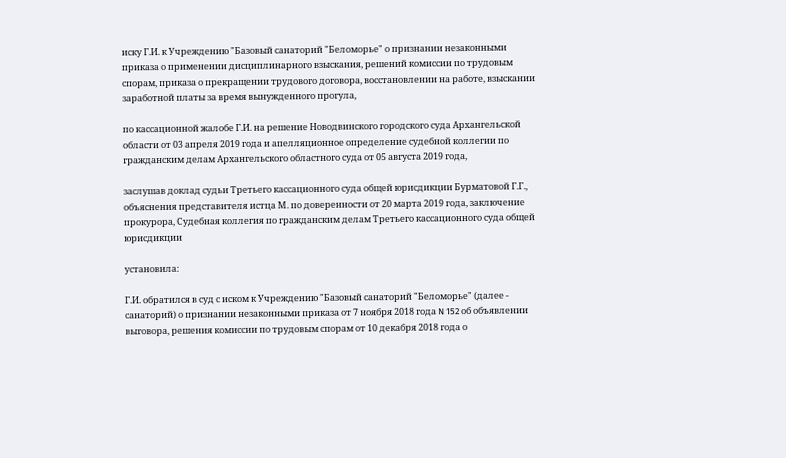иску Г.И. к Учреждению "Базовый санаторий "Беломорье" о признании незаконными приказа о применении дисциплинарного взыскания, решений комиссии по трудовым спорам, приказа о прекращении трудового договора, восстановлении на работе, взыскании заработной платы за время вынужденного прогула,

по кассационной жалобе Г.И. на решение Новодвинского городского суда Архангельской области от 03 апреля 2019 года и апелляционное определение судебной коллегии по гражданским делам Архангельского областного суда от 05 августа 2019 года,

заслушав доклад судьи Третьего кассационного суда общей юрисдикции Бурматовой Г.Г., объяснения представителя истца М. по доверенности от 20 марта 2019 года, заключение прокурора, Судебная коллегия по гражданским делам Третьего кассационного суда общей юрисдикции

установила:

Г.И. обратился в суд с иском к Учреждению "Базовый санаторий "Беломорье" (далее - санаторий) о признании незаконными приказа от 7 ноября 2018 года N 152 об объявлении выговора, решения комиссии по трудовым спорам от 10 декабря 2018 года о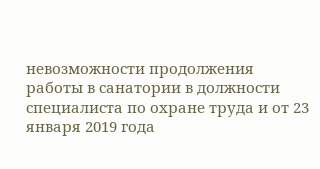невозможности продолжения работы в санатории в должности специалиста по охране труда и от 23 января 2019 года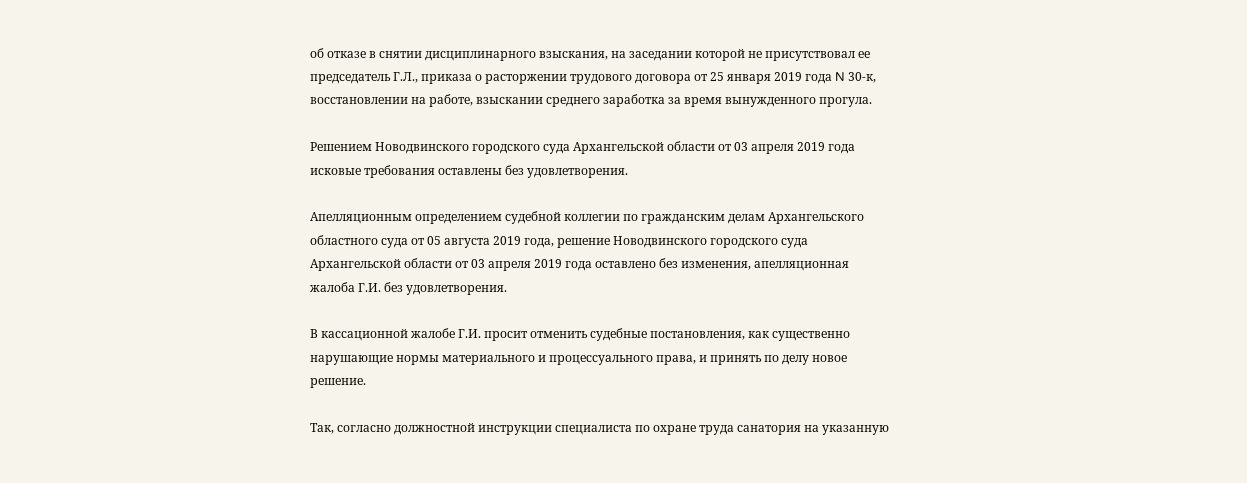об отказе в снятии дисциплинарного взыскания, на заседании которой не присутствовал ее председатель Г.Л., приказа о расторжении трудового договора от 25 января 2019 года N 30-к, восстановлении на работе, взыскании среднего заработка за время вынужденного прогула.

Решением Новодвинского городского суда Архангельской области от 03 апреля 2019 года исковые требования оставлены без удовлетворения.

Апелляционным определением судебной коллегии по гражданским делам Архангельского областного суда от 05 августа 2019 года, решение Новодвинского городского суда Архангельской области от 03 апреля 2019 года оставлено без изменения, апелляционная жалоба Г.И. без удовлетворения.

В кассационной жалобе Г.И. просит отменить судебные постановления, как существенно нарушающие нормы материального и процессуального права, и принять по делу новое решение.

Так, согласно должностной инструкции специалиста по охране труда санатория на указанную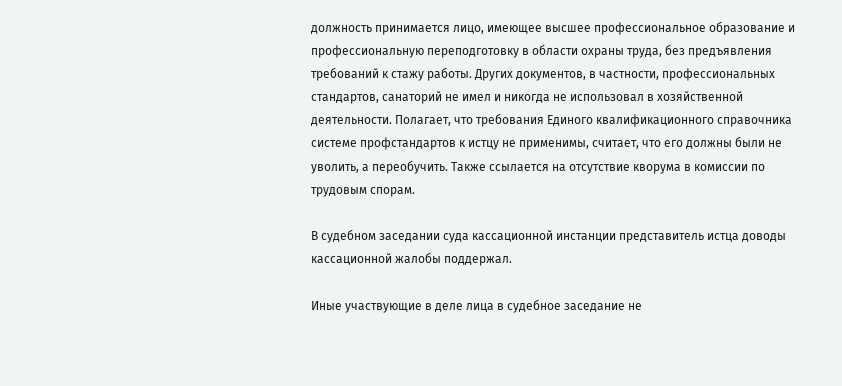должность принимается лицо, имеющее высшее профессиональное образование и профессиональную переподготовку в области охраны труда, без предъявления требований к стажу работы. Других документов, в частности, профессиональных стандартов, санаторий не имел и никогда не использовал в хозяйственной деятельности. Полагает, что требования Единого квалификационного справочника системе профстандартов к истцу не применимы, считает, что его должны были не уволить, а переобучить. Также ссылается на отсутствие кворума в комиссии по трудовым спорам.

В судебном заседании суда кассационной инстанции представитель истца доводы кассационной жалобы поддержал.

Иные участвующие в деле лица в судебное заседание не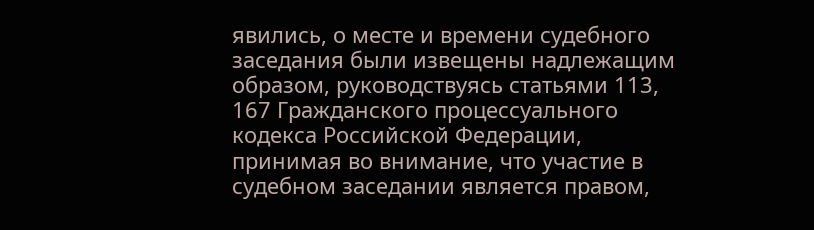явились, о месте и времени судебного заседания были извещены надлежащим образом, руководствуясь статьями 113, 167 Гражданского процессуального кодекса Российской Федерации, принимая во внимание, что участие в судебном заседании является правом,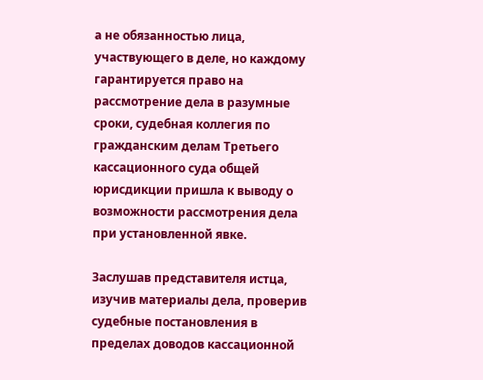а не обязанностью лица, участвующего в деле, но каждому гарантируется право на рассмотрение дела в разумные сроки, судебная коллегия по гражданским делам Третьего кассационного суда общей юрисдикции пришла к выводу о возможности рассмотрения дела при установленной явке.

Заслушав представителя истца, изучив материалы дела, проверив судебные постановления в пределах доводов кассационной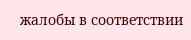жалобы в соответствии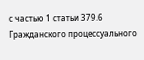с частью 1 статьи 379.6 Гражданского процессуального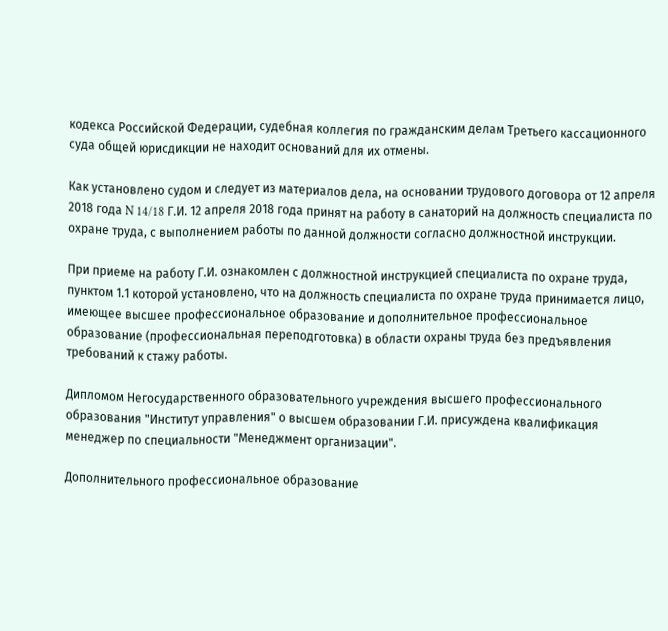кодекса Российской Федерации, судебная коллегия по гражданским делам Третьего кассационного суда общей юрисдикции не находит оснований для их отмены.

Как установлено судом и следует из материалов дела, на основании трудового договора от 12 апреля 2018 года N 14/18 Г.И. 12 апреля 2018 года принят на работу в санаторий на должность специалиста по охране труда, с выполнением работы по данной должности согласно должностной инструкции.

При приеме на работу Г.И. ознакомлен с должностной инструкцией специалиста по охране труда, пунктом 1.1 которой установлено, что на должность специалиста по охране труда принимается лицо, имеющее высшее профессиональное образование и дополнительное профессиональное образование (профессиональная переподготовка) в области охраны труда без предъявления требований к стажу работы.

Дипломом Негосударственного образовательного учреждения высшего профессионального образования "Институт управления" о высшем образовании Г.И. присуждена квалификация менеджер по специальности "Менеджмент организации".

Дополнительного профессиональное образование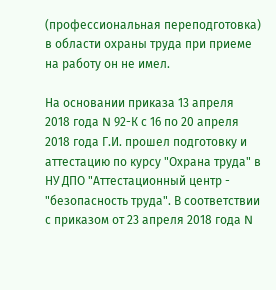(профессиональная переподготовка) в области охраны труда при приеме на работу он не имел.

На основании приказа 13 апреля 2018 года N 92-К с 16 по 20 апреля 2018 года Г.И. прошел подготовку и аттестацию по курсу "Охрана труда" в НУ ДПО "Аттестационный центр - "безопасность труда". В соответствии с приказом от 23 апреля 2018 года N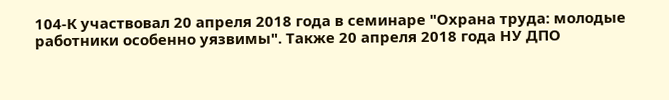104-К участвовал 20 апреля 2018 года в семинаре "Охрана труда: молодые работники особенно уязвимы". Также 20 апреля 2018 года НУ ДПО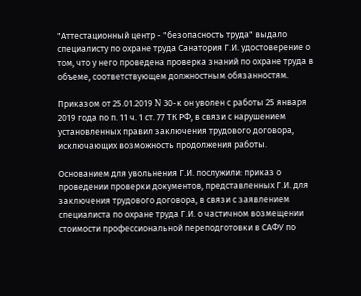"Аттестационный центр - "безопасность труда" выдало специалисту по охране труда Санатория Г.И. удостоверение о том, что у него проведена проверка знаний по охране труда в объеме, соответствующем должностным обязанностям.

Приказом от 25.01.2019 N 30-к он уволен с работы 25 января 2019 года по п. 11 ч. 1 ст. 77 ТК РФ, в связи с нарушением установленных правил заключения трудового договора, исключающих возможность продолжения работы.

Основанием для увольнения Г.И. послужили: приказ о проведении проверки документов, представленных Г.И. для заключения трудового договора, в связи с заявлением специалиста по охране труда Г.И. о частичном возмещении стоимости профессиональной переподготовки в САФУ по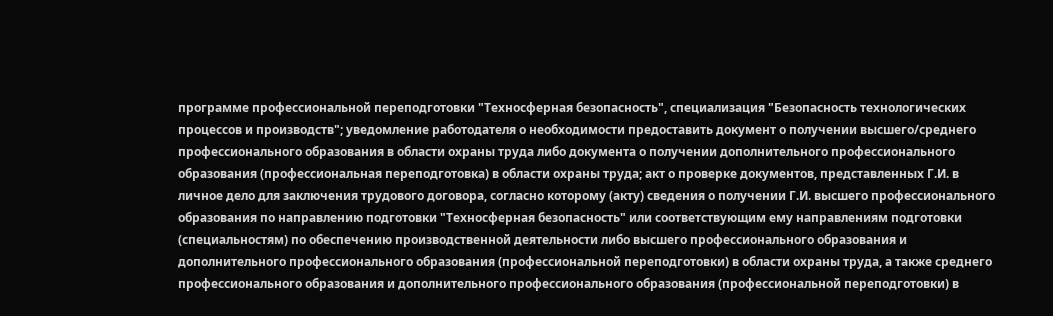программе профессиональной переподготовки "Техносферная безопасность", специализация "Безопасность технологических процессов и производств"; уведомление работодателя о необходимости предоставить документ о получении высшего/среднего профессионального образования в области охраны труда либо документа о получении дополнительного профессионального образования (профессиональная переподготовка) в области охраны труда; акт о проверке документов, представленных Г.И. в личное дело для заключения трудового договора, согласно которому (акту) сведения о получении Г.И. высшего профессионального образования по направлению подготовки "Техносферная безопасность" или соответствующим ему направлениям подготовки (специальностям) по обеспечению производственной деятельности либо высшего профессионального образования и дополнительного профессионального образования (профессиональной переподготовки) в области охраны труда, а также среднего профессионального образования и дополнительного профессионального образования (профессиональной переподготовки) в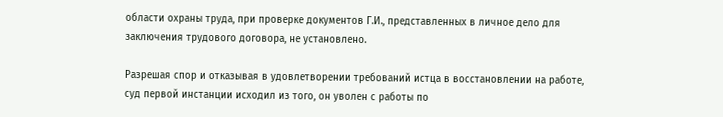области охраны труда, при проверке документов Г.И., представленных в личное дело для заключения трудового договора, не установлено.

Разрешая спор и отказывая в удовлетворении требований истца в восстановлении на работе, суд первой инстанции исходил из того, он уволен с работы по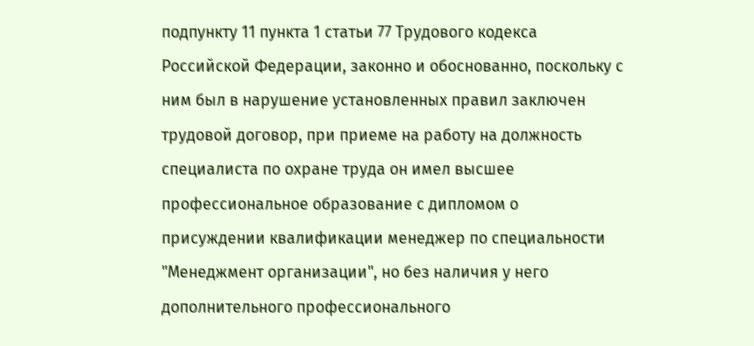подпункту 11 пункта 1 статьи 77 Трудового кодекса Российской Федерации, законно и обоснованно, поскольку с ним был в нарушение установленных правил заключен трудовой договор, при приеме на работу на должность специалиста по охране труда он имел высшее профессиональное образование с дипломом о присуждении квалификации менеджер по специальности "Менеджмент организации", но без наличия у него дополнительного профессионального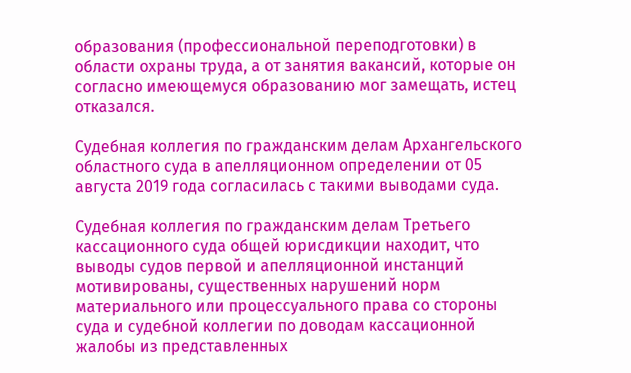образования (профессиональной переподготовки) в области охраны труда, а от занятия вакансий, которые он согласно имеющемуся образованию мог замещать, истец отказался.

Судебная коллегия по гражданским делам Архангельского областного суда в апелляционном определении от 05 августа 2019 года согласилась с такими выводами суда.

Судебная коллегия по гражданским делам Третьего кассационного суда общей юрисдикции находит, что выводы судов первой и апелляционной инстанций мотивированы, существенных нарушений норм материального или процессуального права со стороны суда и судебной коллегии по доводам кассационной жалобы из представленных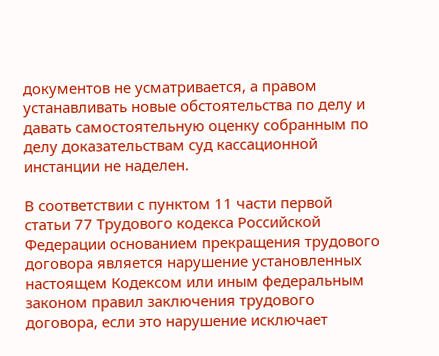документов не усматривается, а правом устанавливать новые обстоятельства по делу и давать самостоятельную оценку собранным по делу доказательствам суд кассационной инстанции не наделен.

В соответствии с пунктом 11 части первой статьи 77 Трудового кодекса Российской Федерации основанием прекращения трудового договора является нарушение установленных настоящем Кодексом или иным федеральным законом правил заключения трудового договора, если это нарушение исключает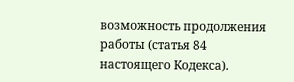возможность продолжения работы (статья 84 настоящего Кодекса).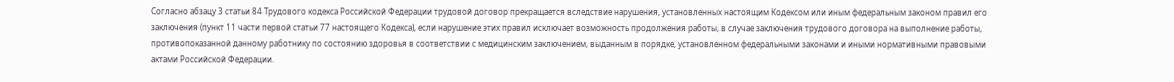Согласно абзацу 3 статьи 84 Трудового кодекса Российской Федерации трудовой договор прекращается вследствие нарушения, установленных настоящим Кодексом или иным федеральным законом правил его заключения (пункт 11 части первой статьи 77 настоящего Кодекса), если нарушение этих правил исключает возможность продолжения работы, в случае заключения трудового договора на выполнение работы, противопоказанной данному работнику по состоянию здоровья в соответствии с медицинским заключением, выданным в порядке, установленном федеральными законами и иными нормативными правовыми актами Российской Федерации.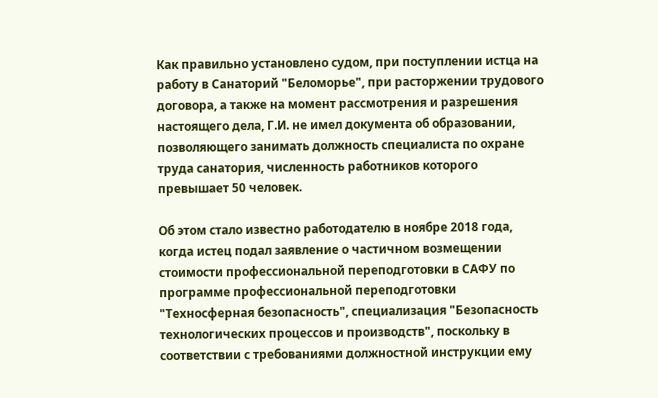Как правильно установлено судом, при поступлении истца на работу в Санаторий "Беломорье", при расторжении трудового договора, а также на момент рассмотрения и разрешения настоящего дела, Г.И. не имел документа об образовании, позволяющего занимать должность специалиста по охране труда санатория, численность работников которого превышает 50 человек.

Об этом стало известно работодателю в ноябре 2018 года, когда истец подал заявление о частичном возмещении стоимости профессиональной переподготовки в САФУ по программе профессиональной переподготовки "Техносферная безопасность", специализация "Безопасность технологических процессов и производств", поскольку в соответствии с требованиями должностной инструкции ему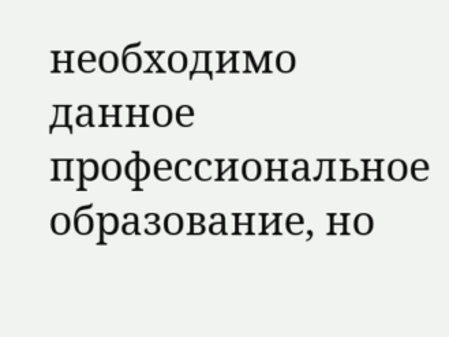необходимо данное профессиональное образование, но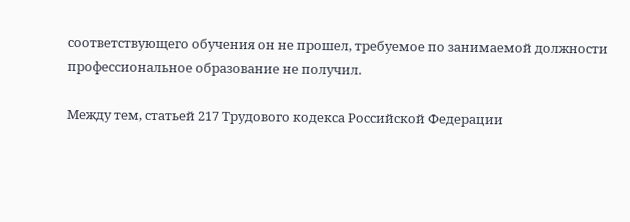соответствующего обучения он не прошел, требуемое по занимаемой должности профессиональное образование не получил.

Между тем, статьей 217 Трудового кодекса Российской Федерации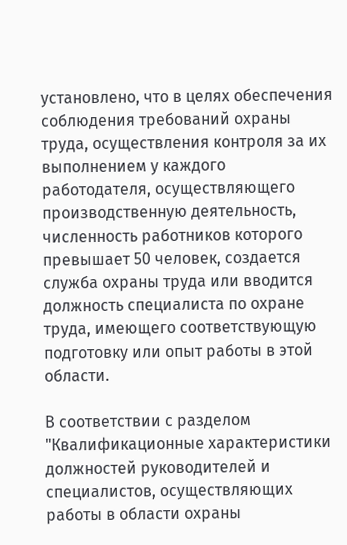установлено, что в целях обеспечения соблюдения требований охраны труда, осуществления контроля за их выполнением у каждого работодателя, осуществляющего производственную деятельность, численность работников которого превышает 50 человек, создается служба охраны труда или вводится должность специалиста по охране труда, имеющего соответствующую подготовку или опыт работы в этой области.

В соответствии с разделом "Квалификационные характеристики должностей руководителей и специалистов, осуществляющих работы в области охраны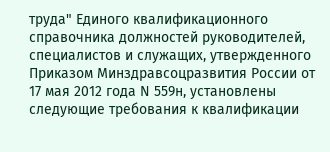труда" Единого квалификационного справочника должностей руководителей, специалистов и служащих, утвержденного Приказом Минздравсоцразвития России от 17 мая 2012 года N 559н, установлены следующие требования к квалификации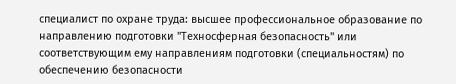специалист по охране труда: высшее профессиональное образование по направлению подготовки "Техносферная безопасность" или соответствующим ему направлениям подготовки (специальностям) по обеспечению безопасности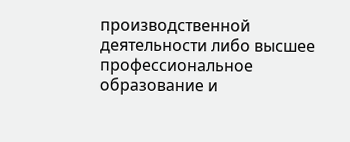производственной деятельности либо высшее профессиональное образование и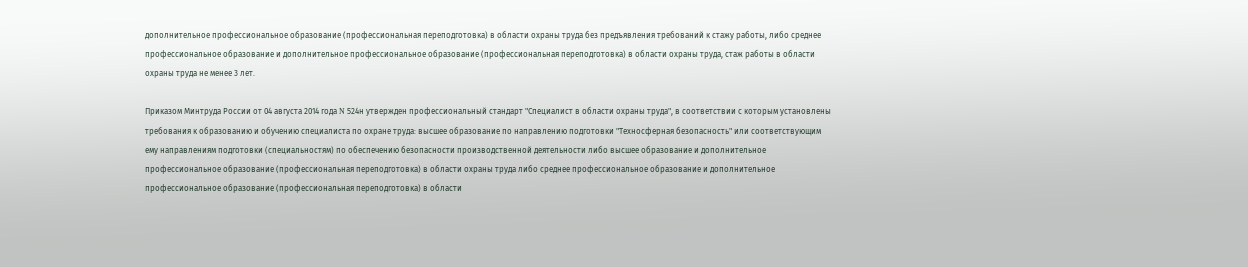дополнительное профессиональное образование (профессиональная переподготовка) в области охраны труда без предъявления требований к стажу работы, либо среднее профессиональное образование и дополнительное профессиональное образование (профессиональная переподготовка) в области охраны труда, стаж работы в области охраны труда не менее 3 лет.

Приказом Минтруда России от 04 августа 2014 года N 524н утвержден профессиональный стандарт "Специалист в области охраны труда", в соответствии с которым установлены требования к образованию и обучению специалиста по охране труда: высшее образование по направлению подготовки "Техносферная безопасность" или соответствующим ему направлениям подготовки (специальностям) по обеспечению безопасности производственной деятельности либо высшее образование и дополнительное профессиональное образование (профессиональная переподготовка) в области охраны труда либо среднее профессиональное образование и дополнительное профессиональное образование (профессиональная переподготовка) в области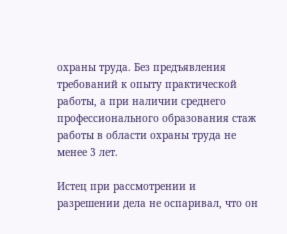охраны труда. Без предъявления требований к опыту практической работы, а при наличии среднего профессионального образования стаж работы в области охраны труда не менее 3 лет.

Истец при рассмотрении и разрешении дела не оспаривал, что он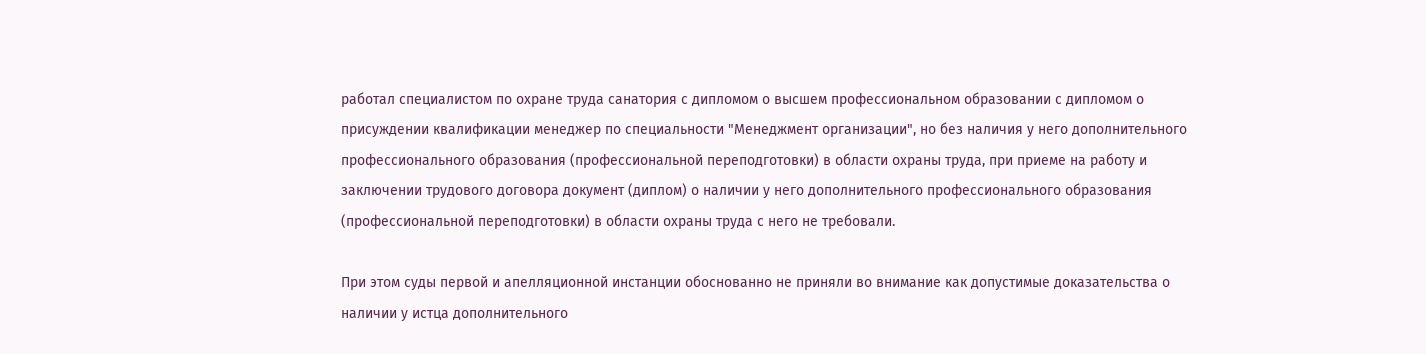работал специалистом по охране труда санатория с дипломом о высшем профессиональном образовании с дипломом о присуждении квалификации менеджер по специальности "Менеджмент организации", но без наличия у него дополнительного профессионального образования (профессиональной переподготовки) в области охраны труда, при приеме на работу и заключении трудового договора документ (диплом) о наличии у него дополнительного профессионального образования (профессиональной переподготовки) в области охраны труда с него не требовали.

При этом суды первой и апелляционной инстанции обоснованно не приняли во внимание как допустимые доказательства о наличии у истца дополнительного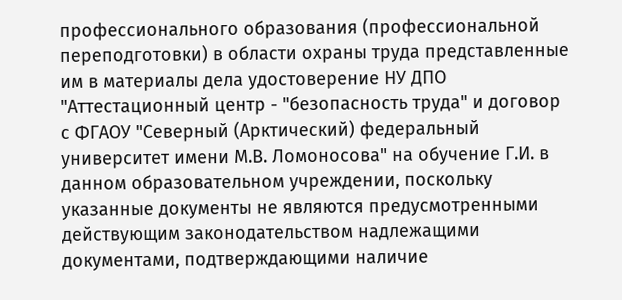профессионального образования (профессиональной переподготовки) в области охраны труда представленные им в материалы дела удостоверение НУ ДПО "Аттестационный центр - "безопасность труда" и договор с ФГАОУ "Северный (Арктический) федеральный университет имени М.В. Ломоносова" на обучение Г.И. в данном образовательном учреждении, поскольку указанные документы не являются предусмотренными действующим законодательством надлежащими документами, подтверждающими наличие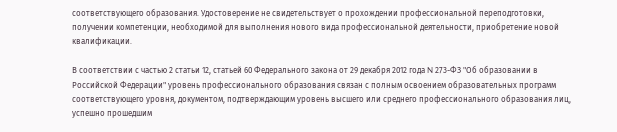соответствующего образования. Удостоверение не свидетельствует о прохождении профессиональной переподготовки, получении компетенции, необходимой для выполнения нового вида профессиональной деятельности, приобретение новой квалификации.

В соответствии с частью 2 статьи 12, статьей 60 Федерального закона от 29 декабря 2012 года N 273-ФЗ "Об образовании в Российской Федерации" уровень профессионального образования связан с полным освоением образовательных программ соответствующего уровня, документом, подтверждающим уровень высшего или среднего профессионального образования лиц, успешно прошедшим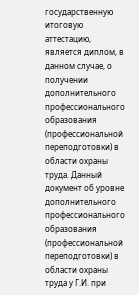государственную итоговую аттестацию, является диплом, в данном случае, о получении дополнительного профессионального образования (профессиональной переподготовки) в области охраны труда. Данный документ об уровне дополнительного профессионального образования (профессиональной переподготовки) в области охраны труда у Г.И. при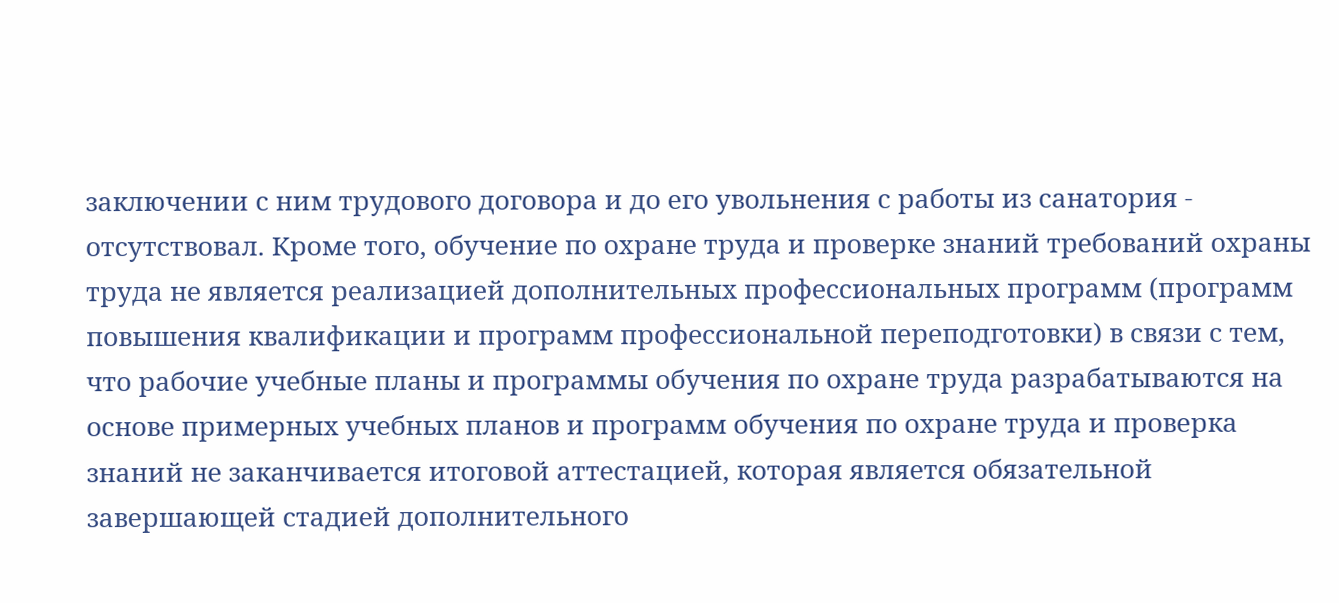заключении с ним трудового договора и до его увольнения с работы из санатория - отсутствовал. Кроме того, обучение по охране труда и проверке знаний требований охраны труда не является реализацией дополнительных профессиональных программ (программ повышения квалификации и программ профессиональной переподготовки) в связи с тем, что рабочие учебные планы и программы обучения по охране труда разрабатываются на основе примерных учебных планов и программ обучения по охране труда и проверка знаний не заканчивается итоговой аттестацией, которая является обязательной завершающей стадией дополнительного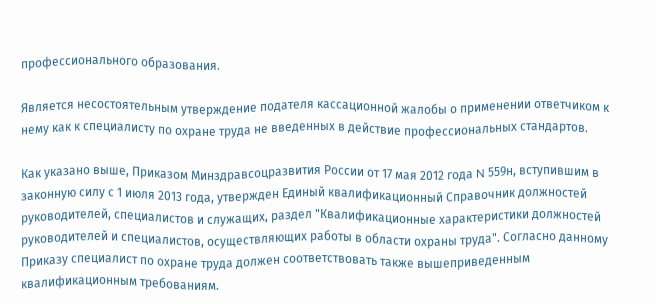профессионального образования.

Является несостоятельным утверждение подателя кассационной жалобы о применении ответчиком к нему как к специалисту по охране труда не введенных в действие профессиональных стандартов.

Как указано выше, Приказом Минздравсоцразвития России от 17 мая 2012 года N 559н, вступившим в законную силу с 1 июля 2013 года, утвержден Единый квалификационный Справочник должностей руководителей, специалистов и служащих, раздел "Квалификационные характеристики должностей руководителей и специалистов, осуществляющих работы в области охраны труда". Согласно данному Приказу специалист по охране труда должен соответствовать также вышеприведенным квалификационным требованиям.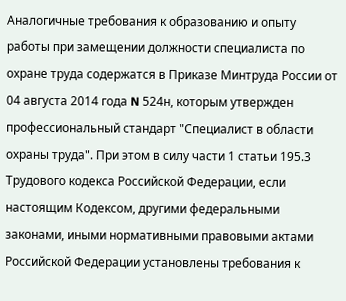Аналогичные требования к образованию и опыту работы при замещении должности специалиста по охране труда содержатся в Приказе Минтруда России от 04 августа 2014 года N 524н, которым утвержден профессиональный стандарт "Специалист в области охраны труда". При этом в силу части 1 статьи 195.3 Трудового кодекса Российской Федерации, если настоящим Кодексом, другими федеральными законами, иными нормативными правовыми актами Российской Федерации установлены требования к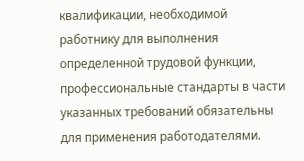квалификации, необходимой работнику для выполнения определенной трудовой функции, профессиональные стандарты в части указанных требований обязательны для применения работодателями.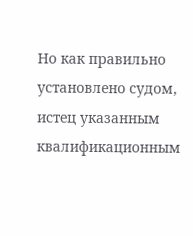Но как правильно установлено судом, истец указанным квалификационным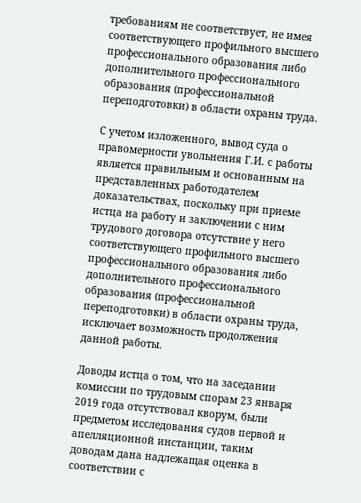требованиям не соответствует, не имея соответствующего профильного высшего профессионального образования либо дополнительного профессионального образования (профессиональной переподготовки) в области охраны труда.

С учетом изложенного, вывод суда о правомерности увольнения Г.И. с работы является правильным и основанным на представленных работодателем доказательствах, поскольку при приеме истца на работу и заключении с ним трудового договора отсутствие у него соответствующего профильного высшего профессионального образования либо дополнительного профессионального образования (профессиональной переподготовки) в области охраны труда, исключает возможность продолжения данной работы.

Доводы истца о том, что на заседании комиссии по трудовым спорам 23 января 2019 года отсутствовал кворум, были предметом исследования судов первой и апелляционной инстанции, таким доводам дана надлежащая оценка в соответствии с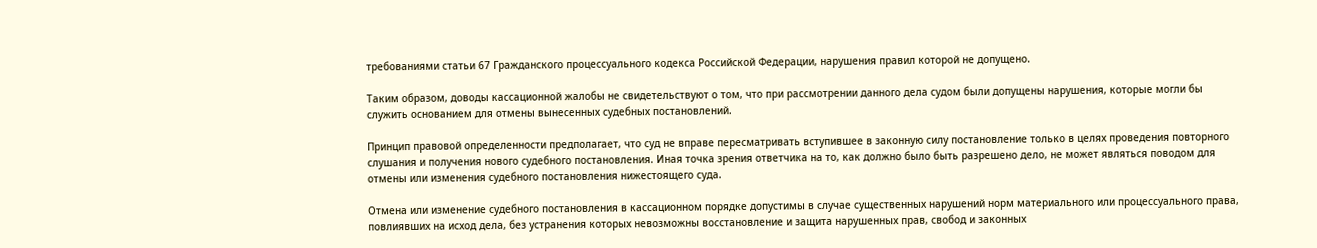требованиями статьи 67 Гражданского процессуального кодекса Российской Федерации, нарушения правил которой не допущено.

Таким образом, доводы кассационной жалобы не свидетельствуют о том, что при рассмотрении данного дела судом были допущены нарушения, которые могли бы служить основанием для отмены вынесенных судебных постановлений.

Принцип правовой определенности предполагает, что суд не вправе пересматривать вступившее в законную силу постановление только в целях проведения повторного слушания и получения нового судебного постановления. Иная точка зрения ответчика на то, как должно было быть разрешено дело, не может являться поводом для отмены или изменения судебного постановления нижестоящего суда.

Отмена или изменение судебного постановления в кассационном порядке допустимы в случае существенных нарушений норм материального или процессуального права, повлиявших на исход дела, без устранения которых невозможны восстановление и защита нарушенных прав, свобод и законных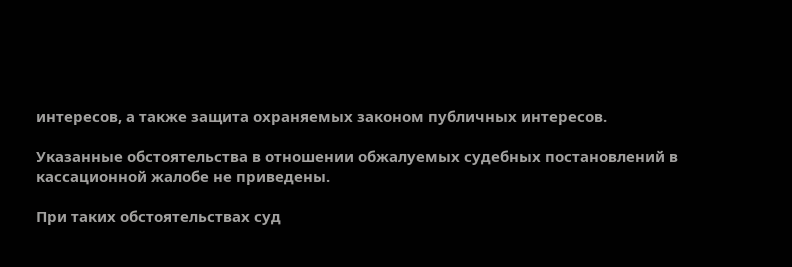интересов, а также защита охраняемых законом публичных интересов.

Указанные обстоятельства в отношении обжалуемых судебных постановлений в кассационной жалобе не приведены.

При таких обстоятельствах суд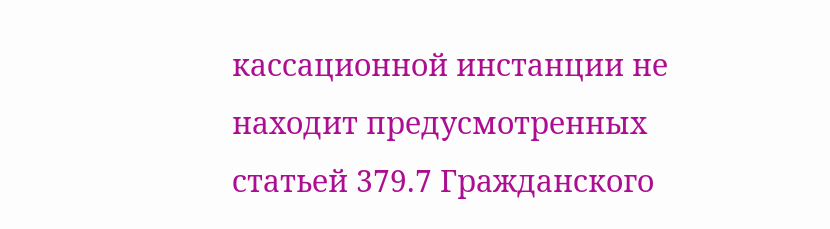кассационной инстанции не находит предусмотренных статьей 379.7 Гражданского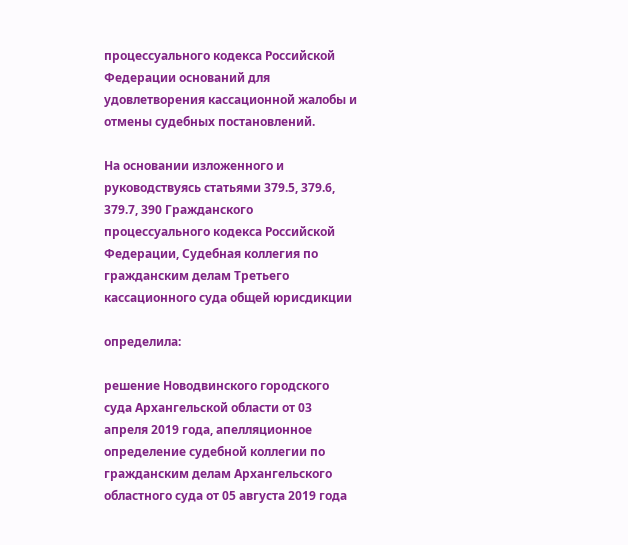процессуального кодекса Российской Федерации оснований для удовлетворения кассационной жалобы и отмены судебных постановлений.

На основании изложенного и руководствуясь статьями 379.5, 379.6, 379.7, 390 Гражданского процессуального кодекса Российской Федерации, Судебная коллегия по гражданским делам Третьего кассационного суда общей юрисдикции

определила:

решение Новодвинского городского суда Архангельской области от 03 апреля 2019 года, апелляционное определение судебной коллегии по гражданским делам Архангельского областного суда от 05 августа 2019 года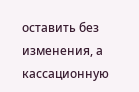оставить без изменения, а кассационную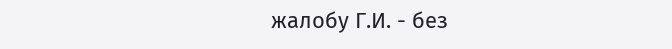жалобу Г.И. - без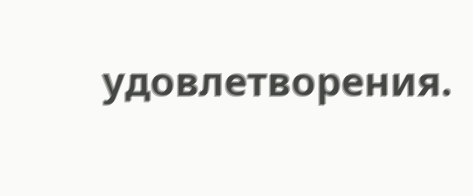удовлетворения.